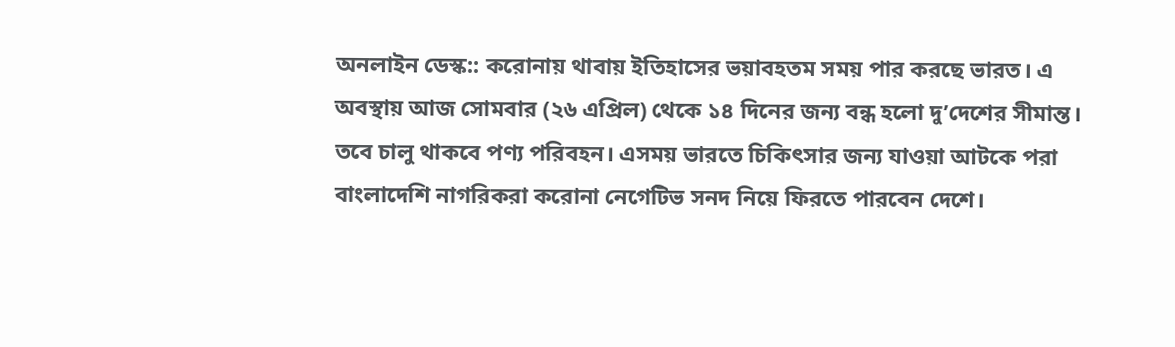অনলাইন ডেস্ক:: করোনায় থাবায় ইতিহাসের ভয়াবহতম সময় পার করছে ভারত। এ অবস্থায় আজ সোমবার (২৬ এপ্রিল) থেকে ১৪ দিনের জন্য বন্ধ হলো দু’দেশের সীমান্ত। তবে চালু থাকবে পণ্য পরিবহন। এসময় ভারতে চিকিৎসার জন্য যাওয়া আটকে পরা বাংলাদেশি নাগরিকরা করোনা নেগেটিভ সনদ নিয়ে ফিরতে পারবেন দেশে।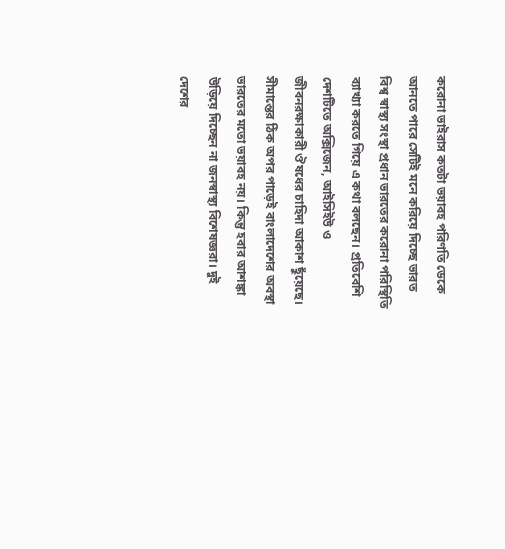করোনা ভাইরাস কতটা ভয়াবহ পরিণতি ডেকে আনতে পারে সেটিই মনে করিয়ে দিচ্ছে ভারত বিশ্ব স্বাস্থ্য সংস্থা প্রধান ভারতের করোনা পরিস্থিতি ব্যাখ্যা করতে গিয়ে এ কথা বলছেন। প্রতিবেশি দেশটিতে অক্সিজেন, আইসিইউ ও জীবনরক্ষাকারী ঔষধের চাহিদা আকাশ ছুঁয়েছে।
সীমান্তের ঠিক অপর পাড়েই বাংলাদেশের অবস্থা ভারতের মতো ভয়াবহ নয়। কিন্তু হবার আশঙ্কা উড়িয়ে দিচ্ছেন না জনস্বাস্থ্য বিশেষজ্ঞরা। দুই দেশের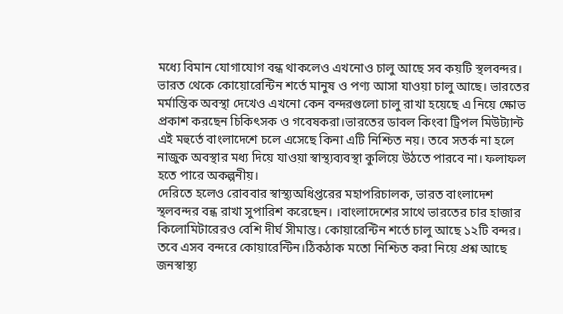মধ্যে বিমান যোগাযোগ বন্ধ থাকলেও এখনোও চালু আছে সব কয়টি স্থলবন্দর। ভারত থেকে কোয়োরেন্টিন শর্তে মানুষ ও পণ্য আসা যাওয়া চালু আছে। ভারতের মর্মান্তিক অবস্থা দেখেও এখনো কেন বন্দরগুলো চালু রাখা হয়েছে এ নিয়ে ক্ষোভ প্রকাশ করছেন চিকিৎসক ও গবেষকরা।ভারতের ডাবল কিংবা ট্রিপল মিউট্যান্ট এই মহুর্তে বাংলাদেশে চলে এসেছে কিনা এটি নিশ্চিত নয়। তবে সতর্ক না হলে নাজুক অবস্থার মধ্য দিয়ে যাওয়া স্বাস্থ্যব্যবস্থা কুলিয়ে উঠতে পারবে না। ফলাফল হতে পারে অকল্পনীয়।
দেরিতে হলেও রোববার স্বাস্থ্যঅধিপ্তরের মহাপরিচালক, ভারত বাংলাদেশ স্থলবন্দর বন্ধ রাখা সুপারিশ করেছেন। ।বাংলাদেশের সাথে ভারতের চার হাজার কিলোমিটারেরও বেশি দীর্ঘ সীমান্ত। কোয়ারেন্টিন শর্তে চালু আছে ১২টি বন্দর। তবে এসব বন্দরে কোয়ারেন্টিন।ঠিকঠাক মতো নিশ্চিত করা নিয়ে প্রশ্ন আছে জনস্বাস্থ্য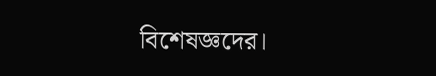বিশেষজ্ঞদের।